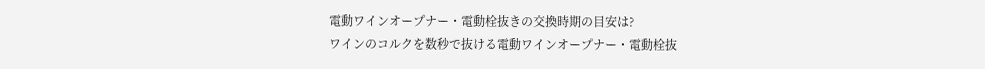電動ワインオープナー・電動栓抜きの交換時期の目安は?
ワインのコルクを数秒で抜ける電動ワインオープナー・電動栓抜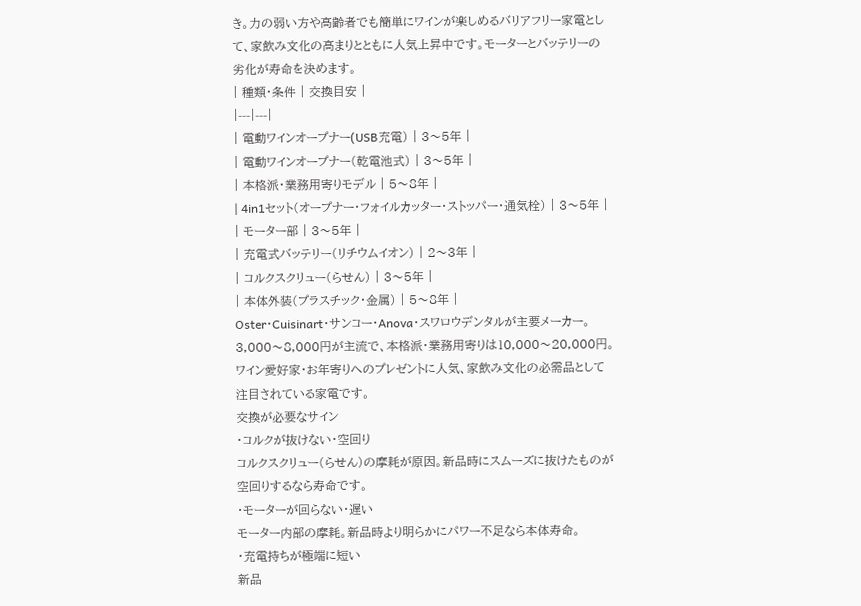き。力の弱い方や高齢者でも簡単にワインが楽しめるバリアフリー家電として、家飲み文化の高まりとともに人気上昇中です。モーターとバッテリーの劣化が寿命を決めます。
| 種類・条件 | 交換目安 |
|---|---|
| 電動ワインオープナー(USB充電) | 3〜5年 |
| 電動ワインオープナー(乾電池式) | 3〜5年 |
| 本格派・業務用寄りモデル | 5〜8年 |
| 4in1セット(オープナー・フォイルカッター・ストッパー・通気栓) | 3〜5年 |
| モーター部 | 3〜5年 |
| 充電式バッテリー(リチウムイオン) | 2〜3年 |
| コルクスクリュー(らせん) | 3〜5年 |
| 本体外装(プラスチック・金属) | 5〜8年 |
Oster・Cuisinart・サンコー・Anova・スワロウデンタルが主要メーカー。3,000〜8,000円が主流で、本格派・業務用寄りは10,000〜20,000円。ワイン愛好家・お年寄りへのプレゼントに人気、家飲み文化の必需品として注目されている家電です。
交換が必要なサイン
・コルクが抜けない・空回り
コルクスクリュー(らせん)の摩耗が原因。新品時にスムーズに抜けたものが空回りするなら寿命です。
・モーターが回らない・遅い
モーター内部の摩耗。新品時より明らかにパワー不足なら本体寿命。
・充電持ちが極端に短い
新品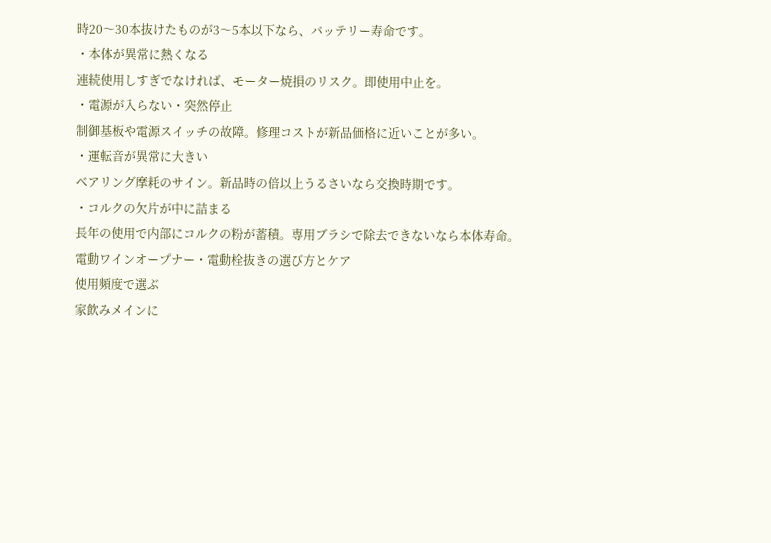時20〜30本抜けたものが3〜5本以下なら、バッテリー寿命です。
・本体が異常に熱くなる
連続使用しすぎでなければ、モーター焼損のリスク。即使用中止を。
・電源が入らない・突然停止
制御基板や電源スイッチの故障。修理コストが新品価格に近いことが多い。
・運転音が異常に大きい
ベアリング摩耗のサイン。新品時の倍以上うるさいなら交換時期です。
・コルクの欠片が中に詰まる
長年の使用で内部にコルクの粉が蓄積。専用ブラシで除去できないなら本体寿命。
電動ワインオープナー・電動栓抜きの選び方とケア
使用頻度で選ぶ
家飲みメインに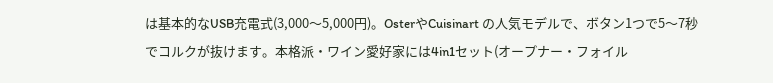は基本的なUSB充電式(3,000〜5,000円)。OsterやCuisinart の人気モデルで、ボタン1つで5〜7秒でコルクが抜けます。本格派・ワイン愛好家には4in1セット(オープナー・フォイル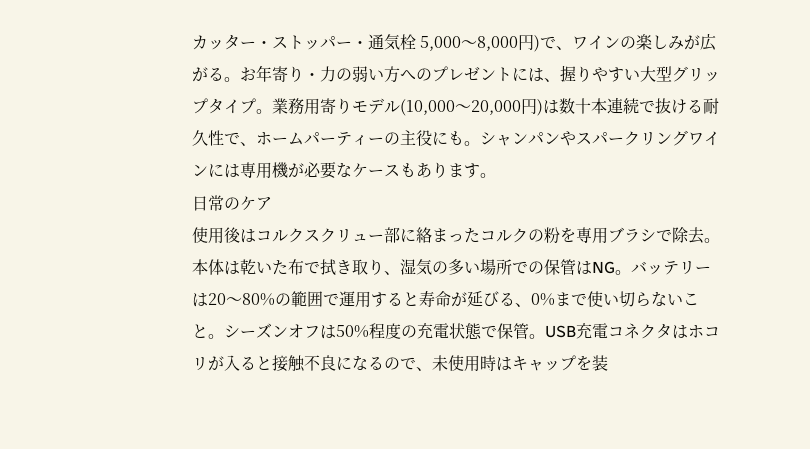カッター・ストッパー・通気栓 5,000〜8,000円)で、ワインの楽しみが広がる。お年寄り・力の弱い方へのプレゼントには、握りやすい大型グリップタイプ。業務用寄りモデル(10,000〜20,000円)は数十本連続で抜ける耐久性で、ホームパーティーの主役にも。シャンパンやスパークリングワインには専用機が必要なケースもあります。
日常のケア
使用後はコルクスクリュー部に絡まったコルクの粉を専用ブラシで除去。本体は乾いた布で拭き取り、湿気の多い場所での保管はNG。バッテリーは20〜80%の範囲で運用すると寿命が延びる、0%まで使い切らないこと。シーズンオフは50%程度の充電状態で保管。USB充電コネクタはホコリが入ると接触不良になるので、未使用時はキャップを装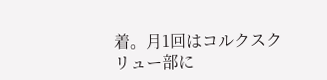着。月1回はコルクスクリュー部に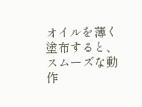オイルを薄く塗布すると、スムーズな動作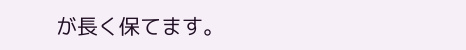が長く保てます。